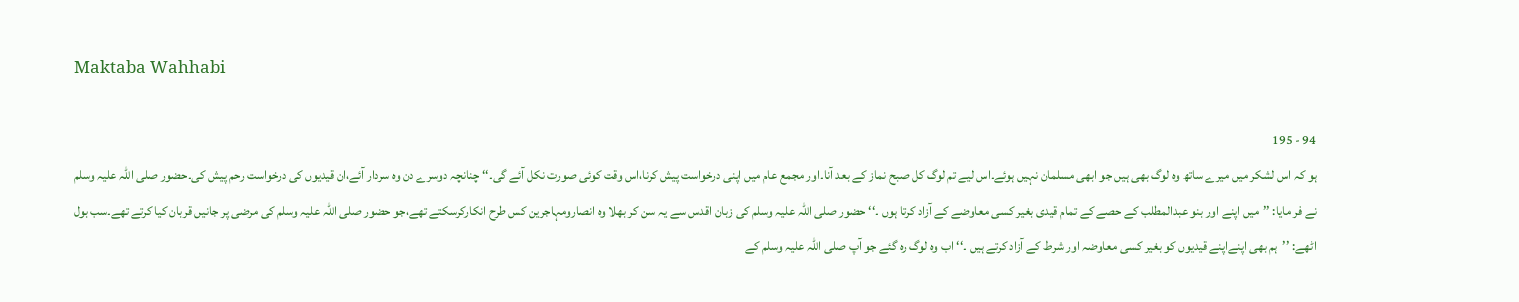Maktaba Wahhabi

94 - 195
ہو کہ اس لشکر میں میرے ساتھ وہ لوگ بھی ہیں جو ابھی مسلمان نہیں ہوئے۔اس لیے تم لوگ کل صبح نماز کے بعد آنا۔اور مجمع عام میں اپنی درخواست پیش کرنا،اس وقت کوئی صورت نکل آئے گی۔‘‘ چنانچہ دوسرے دن وہ سردار آئے،ان قیدیوں کی درخواست رحم پیش کی۔حضور صلی اللہ علیہ وسلم نے فر مایا: ’’میں اپنے اور بنو عبدالمطلب کے حصے کے تمام قیدی بغیر کسی معاوضے کے آزاد کرتا ہوں ۔‘‘ حضور صلی اللہ علیہ وسلم کی زبان اقدس سے یہ سن کر بھلا وہ انصارومہاجرین کس طرح انکارکرسکتے تھے،جو حضور صلی اللہ علیہ وسلم کی مرضی پر جانیں قربان کیا کرتے تھے۔سب بول اٹھے: ’’ہم بھی اپنےاپنے قیدیوں کو بغیر کسی معاوضہ اور شرط کے آزاد کرتے ہیں ۔‘‘ اب وہ لوگ رہ گئے جو آپ صلی اللہ علیہ وسلم کے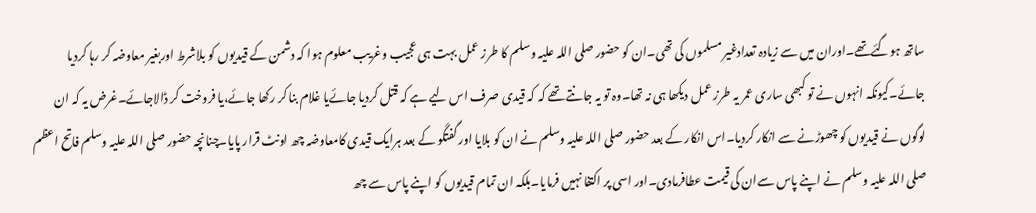ساتھ ہوگئےتھے۔اوران میں سے زیادہ تعدادغیر مسلموں کی تھی۔ان کو حضور صلی اللہ علیہ وسلم کا طرز عمل بہت ہی عجیب وغریب معلوم ہوا کہ دشمن کے قیدیوں کو بلاشرط اوربغیر معاوضہ کر رہا کردیا جائے۔کیونکہ انہوں نے تو کبھی ساری عمر یہ طرز عمل دیکھا ہی نہ تھا۔وہ تو یہ جانتے تھے کہ کہ قیدی صرف اس لیے ہے کہ قتل کردیا جائےیا غلام بنا کر رکھا جائے،یا فروخت کر ڈالاجائے۔غرض یہ کہ ان لوگوں نے قیدیوں کو چھوڑنے سے انکار کردیا۔اس انکار کے بعد حضور صلی اللہ علیہ وسلم نے ان کو بلایا اور گفتگو کے بعد ہرایک قیدی کامعاوضہ چھ اونٹ قرار پایا۔چنانچہ حضور صلی اللہ علیہ وسلم فاتح اعظم صلی اللہ علیہ وسلم نے اپنے پاس سےان کی قیمت عطافرمادی۔اور اسی پر اکتفا نہیں فرمایا۔بلکہ ان تمام قیدیوں کو اپنے پاس سے چھ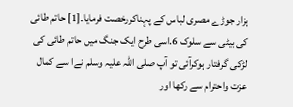ہزار جوڑے مصری لباس کے پہناکررخصت فرمایا۔[1] حاتم طائی کی بیٹی سے سلوک 6.اسی طرح ایک جنگ میں حاتم طائی کی لڑکی گرفتار ہوکرآئی تو آپ صلی اللہ علیہ وسلم نےا سے کمال عزت واحترام سے رکھا اور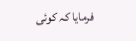فرمایا کہ کوئی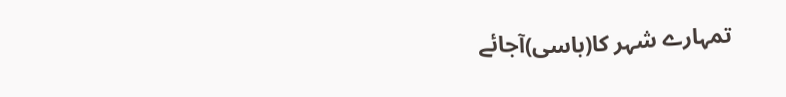تمہارے شہر کا(باسی)آجائے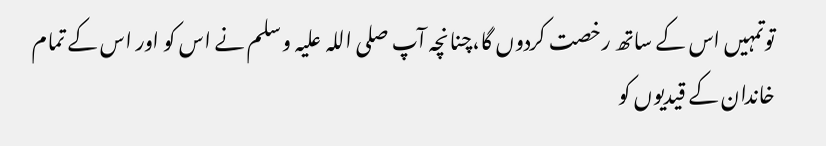توتمہیں اس کے ساتھ رخصت کردوں گا،چنانچہ آپ صلی اللہ علیہ وسلم نے اس کو اور اس کے تمام خاندان کے قیدیوں کو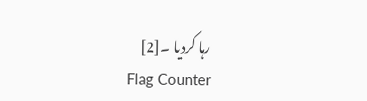رہا کردیا ۔[2]
Flag Counter